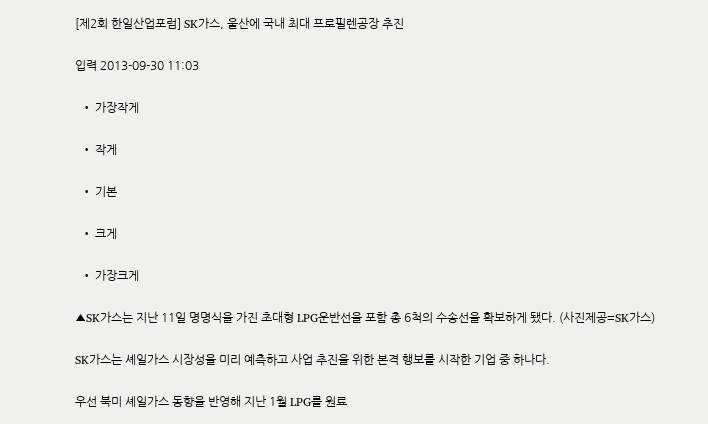[제2회 한일산업포럼] SK가스, 울산에 국내 최대 프로필렌공장 추진

입력 2013-09-30 11:03

  • 가장작게

  • 작게

  • 기본

  • 크게

  • 가장크게

▲SK가스는 지난 11일 명명식을 가진 초대형 LPG운반선을 포함 총 6척의 수송선을 확보하게 됐다. (사진제공=SK가스)

SK가스는 셰일가스 시장성을 미리 예측하고 사업 추진을 위한 본격 행보를 시작한 기업 중 하나다.

우선 북미 셰일가스 동향을 반영해 지난 1월 LPG를 원료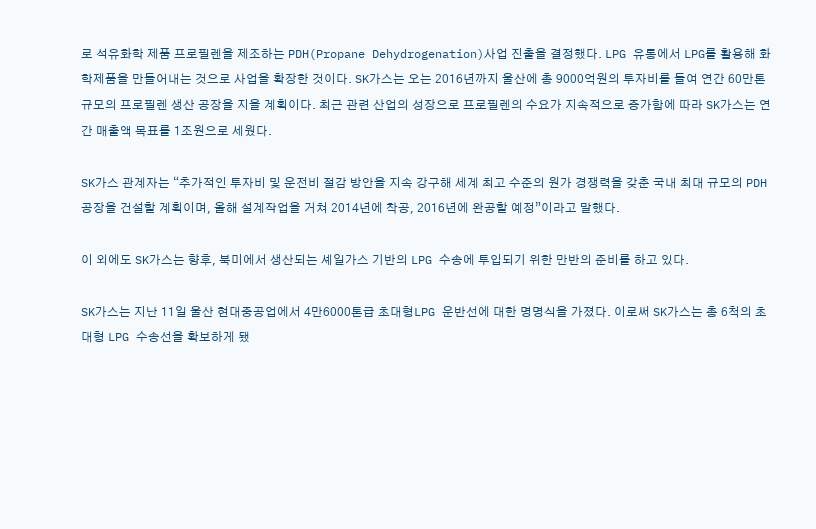로 석유화학 제품 프로필렌을 제조하는 PDH(Propane Dehydrogenation)사업 진출을 결정했다. LPG 유통에서 LPG를 활용해 화학제품을 만들어내는 것으로 사업을 확장한 것이다. SK가스는 오는 2016년까지 울산에 총 9000억원의 투자비를 들여 연간 60만톤 규모의 프로필렌 생산 공장을 지을 계획이다. 최근 관련 산업의 성장으로 프로필렌의 수요가 지속적으로 증가함에 따라 SK가스는 연간 매출액 목표를 1조원으로 세웠다.

SK가스 관계자는 “추가적인 투자비 및 운전비 절감 방안을 지속 강구해 세계 최고 수준의 원가 경쟁력을 갖춘 국내 최대 규모의 PDH 공장을 건설할 계획이며, 올해 설계작업을 거쳐 2014년에 착공, 2016년에 완공할 예정”이라고 말했다.

이 외에도 SK가스는 향후, 북미에서 생산되는 셰일가스 기반의 LPG 수송에 투입되기 위한 만반의 준비를 하고 있다.

SK가스는 지난 11일 울산 현대중공업에서 4만6000톤급 초대형LPG 운반선에 대한 명명식을 가졌다. 이로써 SK가스는 총 6척의 초대형 LPG 수송선을 확보하게 됐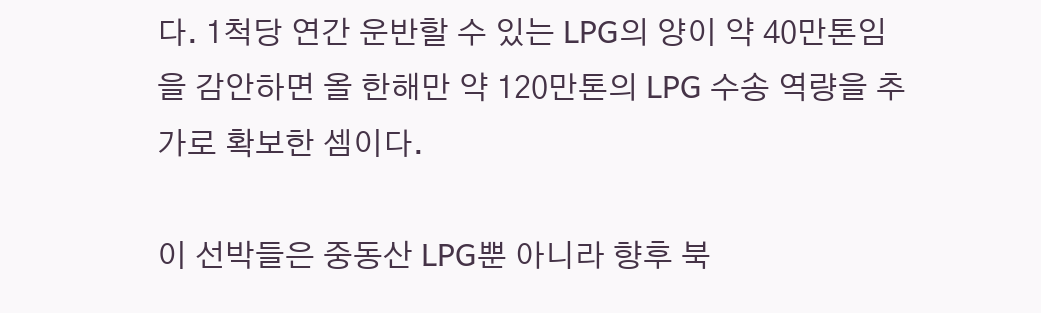다. 1척당 연간 운반할 수 있는 LPG의 양이 약 40만톤임을 감안하면 올 한해만 약 120만톤의 LPG 수송 역량을 추가로 확보한 셈이다.

이 선박들은 중동산 LPG뿐 아니라 향후 북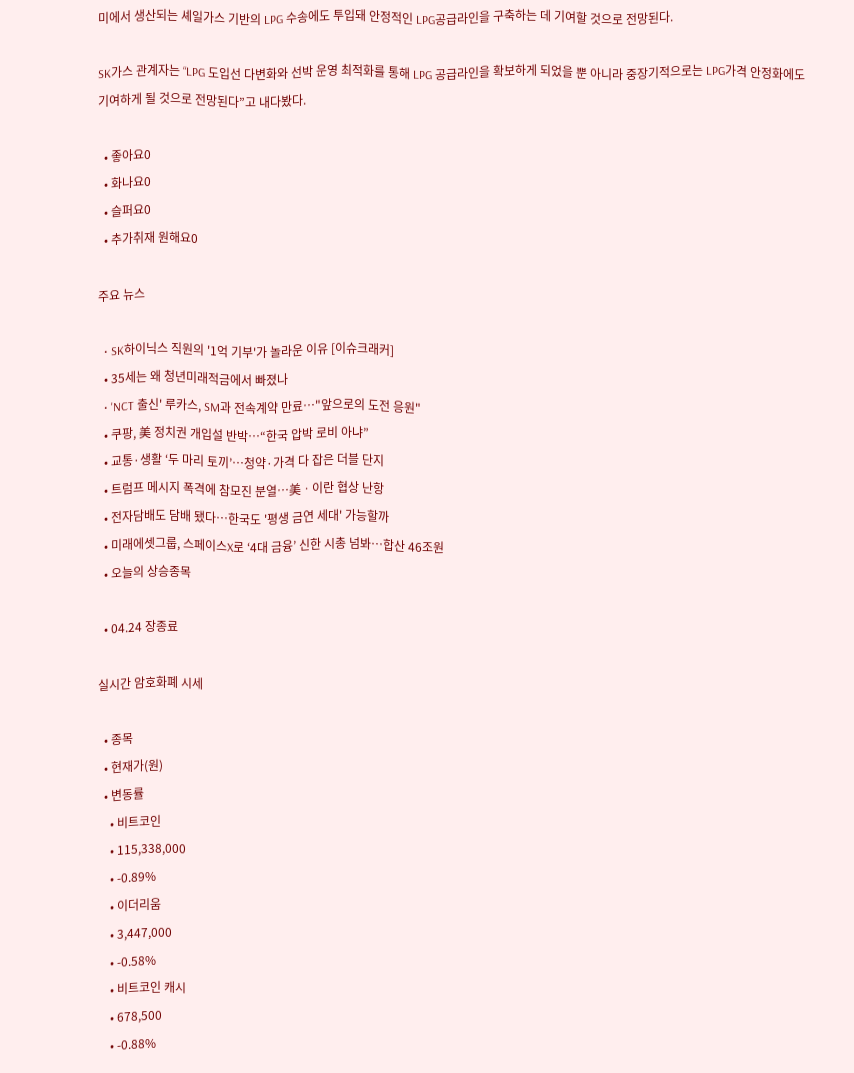미에서 생산되는 셰일가스 기반의 LPG 수송에도 투입돼 안정적인 LPG공급라인을 구축하는 데 기여할 것으로 전망된다.

SK가스 관계자는 “LPG 도입선 다변화와 선박 운영 최적화를 통해 LPG 공급라인을 확보하게 되었을 뿐 아니라 중장기적으로는 LPG가격 안정화에도 기여하게 될 것으로 전망된다”고 내다봤다.

  • 좋아요0
  • 화나요0
  • 슬퍼요0
  • 추가취재 원해요0

주요 뉴스

  • SK하이닉스 직원의 '1억 기부'가 놀라운 이유 [이슈크래커]
  • 35세는 왜 청년미래적금에서 빠졌나
  • 'NCT 출신' 루카스, SM과 전속계약 만료⋯"앞으로의 도전 응원"
  • 쿠팡, 美 정치권 개입설 반박⋯“한국 압박 로비 아냐”
  • 교통·생활 ‘두 마리 토끼’⋯청약·가격 다 잡은 더블 단지
  • 트럼프 메시지 폭격에 참모진 분열⋯美ㆍ이란 협상 난항
  • 전자담배도 담배 됐다⋯한국도 '평생 금연 세대' 가능할까
  • 미래에셋그룹, 스페이스X로 ‘4대 금융’ 신한 시총 넘봐⋯합산 46조원
  • 오늘의 상승종목

  • 04.24 장종료

실시간 암호화폐 시세

  • 종목
  • 현재가(원)
  • 변동률
    • 비트코인
    • 115,338,000
    • -0.89%
    • 이더리움
    • 3,447,000
    • -0.58%
    • 비트코인 캐시
    • 678,500
    • -0.88%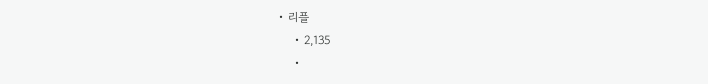• 리플
    • 2,135
    •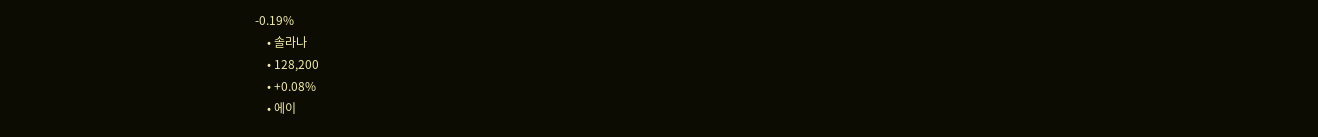-0.19%
    • 솔라나
    • 128,200
    • +0.08%
    • 에이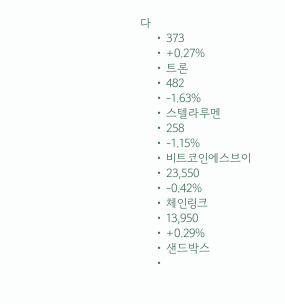다
    • 373
    • +0.27%
    • 트론
    • 482
    • -1.63%
    • 스텔라루멘
    • 258
    • -1.15%
    • 비트코인에스브이
    • 23,550
    • -0.42%
    • 체인링크
    • 13,950
    • +0.29%
    • 샌드박스
    •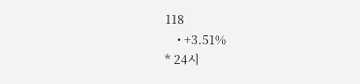118
    • +3.51%
* 24시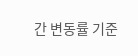간 변동률 기준